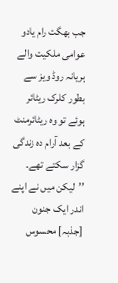جب بھگت رام یادو عوامی ملکیت والے ہریانہ روڈ ویز سے بطور کلرک ریٹائر ہوئے تو وہ ریٹائرمنٹ کے بعد آرام دہ زندگی گزار سکتے تھے۔ ’’لیکن میں نے اپنے اندر ایک جنون [جذبہ] محسوس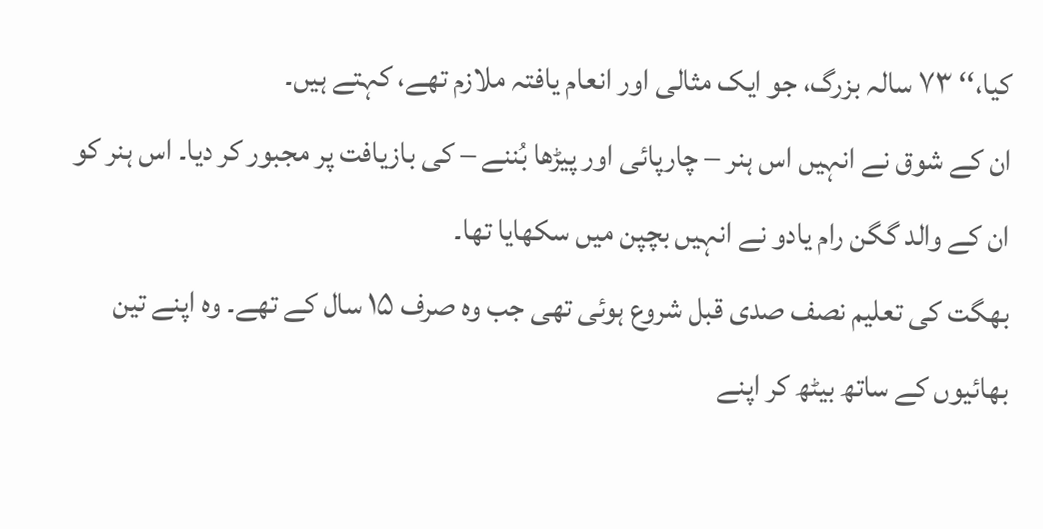کیا،‘‘ ۷۳ سالہ بزرگ، جو ایک مثالی اور انعام یافتہ ملازم تھے، کہتے ہیں۔
ان کے شوق نے انہیں اس ہنر – چارپائی اور پیڑھا بُننے – کی بازیافت پر مجبور کر دیا۔ اس ہنر کو ان کے والد گگن رام یادو نے انہیں بچپن میں سکھایا تھا۔
بھگت کی تعلیم نصف صدی قبل شروع ہوئی تھی جب وہ صرف ۱۵ سال کے تھے۔ وہ اپنے تین بھائیوں کے ساتھ بیٹھ کر اپنے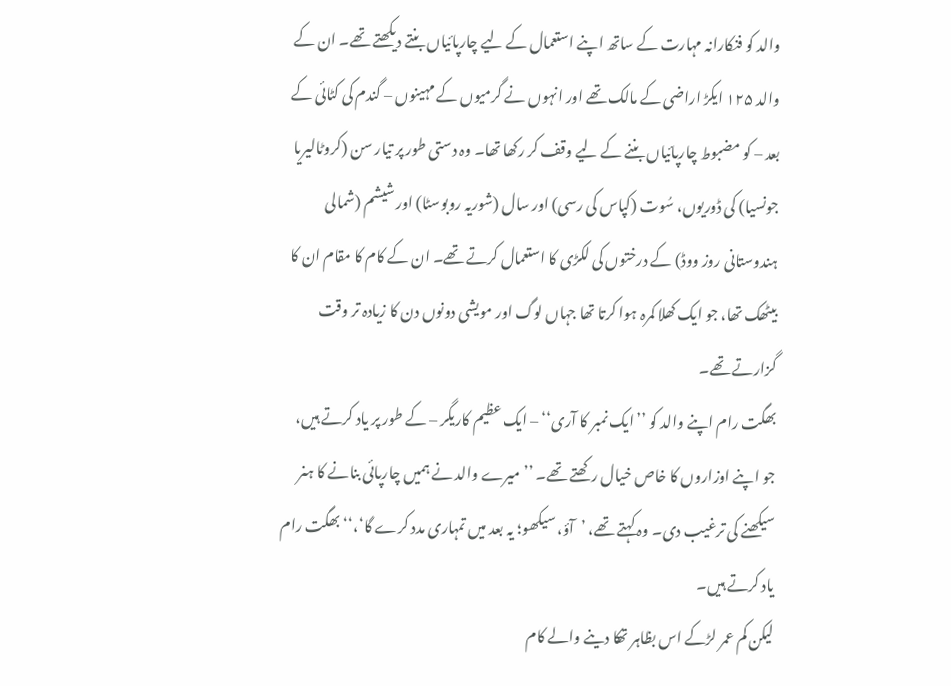والد کو فنکارانہ مہارت کے ساتھ اپنے استعمال کے لیے چارپائیاں بنتے دیکھتے تھے۔ ان کے والد ۱۲۵ ایکڑ اراضی کے مالک تھے اور انہوں نے گرمیوں کے مہینوں – گندم کی کٹائی کے بعد – کو مضبوط چارپائیاں بننے کے لیے وقف کر رکھا تھا۔ وہ دستی طور پر تیار سن (کروٹالیریا جونسیا) کی ڈوریوں، سُوت (کپاس کی رسی) اور سال (شوریہ روبوسٹا) اور شیشم (شمالی ہندوستانی روز ووڈ) کے درختوں کی لکڑی کا استعمال کرتے تھے۔ ان کے کام کا مقام ان کا بیٹھک تھا، جو ایک کھلا کمرہ ہوا کرتا تھا جہاں لوگ اور مویشی دونوں دن کا زیادہ تر وقت گزارتے تھے۔
بھگت رام اپنے والد کو ’’ایک نمبر کا آری‘‘ – ایک عظیم کاریگر – کے طور پر یاد کرتے ہیں، جو اپنے اوزاروں کا خاص خیال رکھتے تھے۔ ’’میرے والد نے ہمیں چارپائی بنانے کا ہنر سیکھنے کی ترغیب دی۔ وہ کہتے تھے، ’آؤ، سیکھو؛ یہ بعد میں تمہاری مدد کرے گا‘،‘‘ بھگت رام یاد کرتے ہیں۔
لیکن کم عمر لڑکے اس بظاہر تھکا دینے والے کام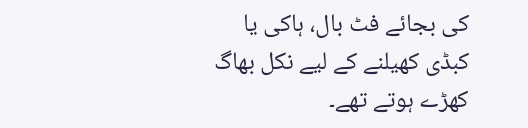کی بجائے فٹ بال، ہاکی یا کبڈی کھیلنے کے لیے نکل بھاگ کھڑے ہوتے تھے۔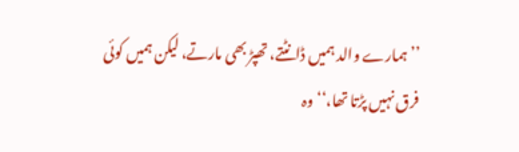’’ہمارے والد ہمیں ڈانٹتے، تھپڑ بھی مارتے، لیکن ہمیں کوئی فرق نہیں پڑتا تھا،‘‘ وہ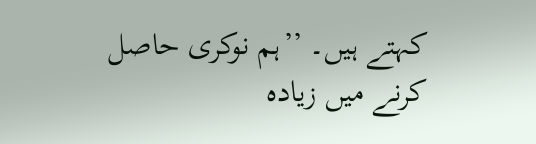کہتے ہیں۔ ’’ہم نوکری حاصل کرنے میں زیادہ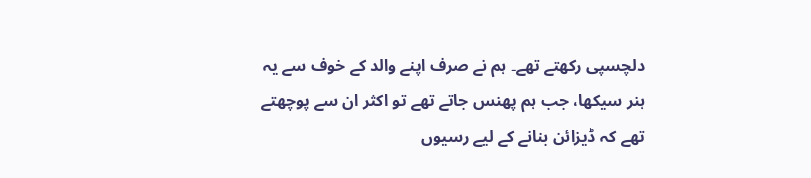دلچسپی رکھتے تھے۔ ہم نے صرف اپنے والد کے خوف سے یہ ہنر سیکھا، جب ہم پھنس جاتے تھے تو اکثر ان سے پوچھتے تھے کہ ڈیزائن بنانے کے لیے رسیوں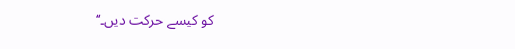کو کیسے حرکت دیں۔‘‘